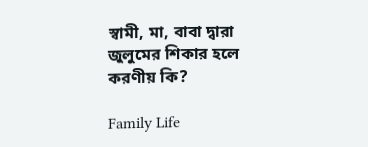স্বামী, মা, বাবা দ্বারা জুলুমের শিকার হলে করণীয় কি?

Family Life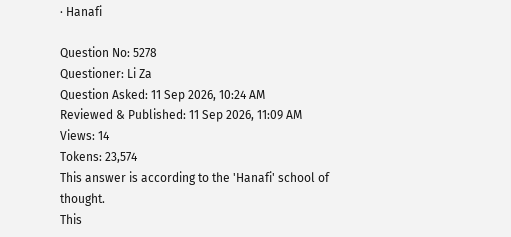· Hanafi

Question No: 5278
Questioner: Li Za
Question Asked: 11 Sep 2026, 10:24 AM
Reviewed & Published: 11 Sep 2026, 11:09 AM
Views: 14
Tokens: 23,574
This answer is according to the 'Hanafi' school of thought.
This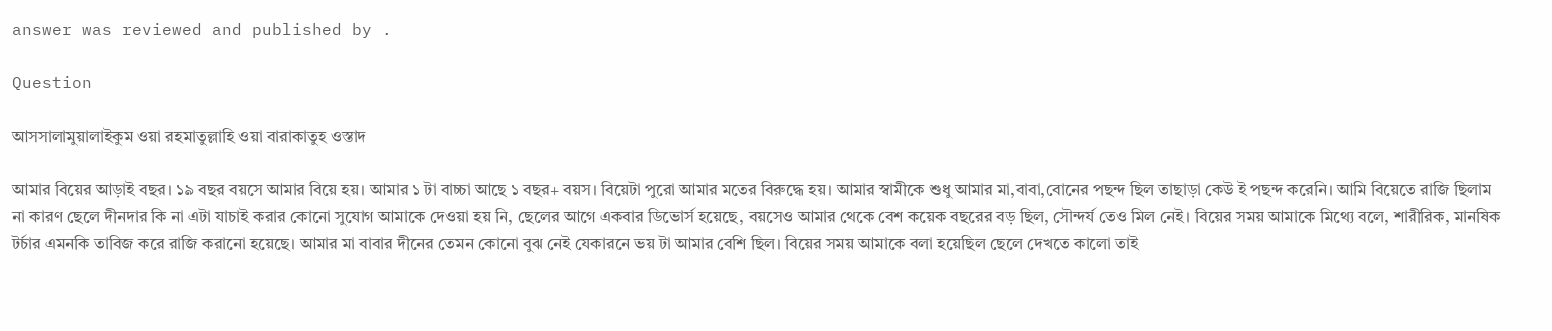answer was reviewed and published by .

Question

আসসালামুয়ালাইকুম ওয়া রহমাতুল্লাহি ওয়া বারাকাতুহ ওস্তাদ

আমার বিয়ের আড়াই বছর। ১৯ বছর বয়সে আমার বিয়ে হয়। আমার ১ টা বাচ্চা আছে ১ বছর+ বয়স। বিয়েটা পুরো আমার মতের বিরুদ্ধে হয়। আমার স্বামীকে শুধু আমার মা,বাবা,বোনের পছন্দ ছিল তাছাড়া কেউ ই পছন্দ করেনি। আমি বিয়েতে রাজি ছিলাম না কারণ ছেলে দীনদার কি না এটা যাচাই করার কোনো সুযোগ আমাকে দেওয়া হয় নি, ছেলের আগে একবার ডিভোর্স হয়েছে, বয়সেও আমার থেকে বেশ কয়েক বছরের বড় ছিল, সৌন্দর্য তেও মিল নেই। বিয়ের সময় আমাকে মিথ্যে বলে, শারীরিক, মানষিক টর্চার এমনকি তাবিজ করে রাজি করানো হয়েছে। আমার মা বাবার দীনের তেমন কোনো বুঝ নেই যেকারনে ভয় টা আমার বেশি ছিল। বিয়ের সময় আমাকে বলা হয়েছিল ছেলে দেখতে কালো তাই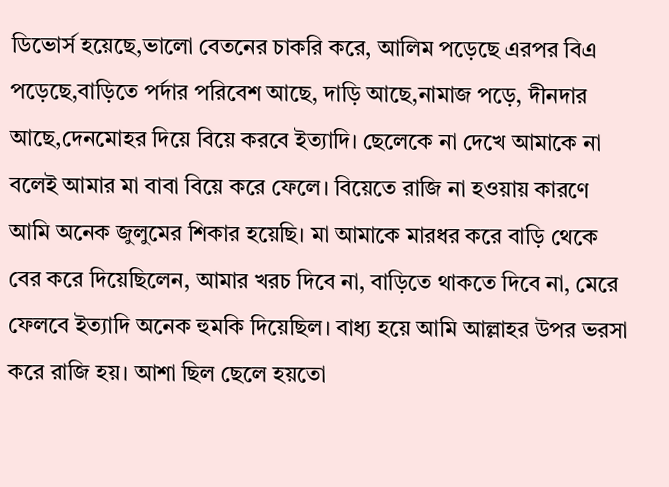ডিভোর্স হয়েছে,ভালো বেতনের চাকরি করে, আলিম পড়েছে এরপর বিএ পড়েছে,বাড়িতে পর্দার পরিবেশ আছে, দাড়ি আছে,নামাজ পড়ে, দীনদার আছে,দেনমোহর দিয়ে বিয়ে করবে ইত্যাদি। ছেলেকে না দেখে আমাকে না বলেই আমার মা বাবা বিয়ে করে ফেলে। বিয়েতে রাজি না হওয়ায় কারণে আমি অনেক জুলুমের শিকার হয়েছি। মা আমাকে মারধর করে বাড়ি থেকে বের করে দিয়েছিলেন, আমার খরচ দিবে না, বাড়িতে থাকতে দিবে না, মেরে ফেলবে ইত্যাদি অনেক হুমকি দিয়েছিল। বাধ্য হয়ে আমি আল্লাহর উপর ভরসা করে রাজি হয়। আশা ছিল ছেলে হয়তো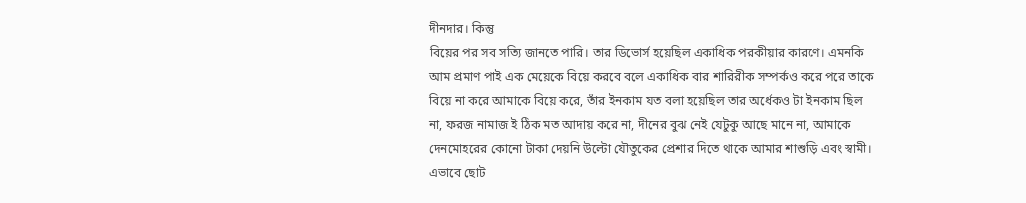দীনদার। কিন্তু
বিয়ের পর সব সত্যি জানতে পারি। তার ডিভোর্স হয়েছিল একাধিক পরকীয়ার কারণে। এমনকি আম প্রমাণ পাই এক মেয়েকে বিয়ে করবে বলে একাধিক বার শারিরীক সম্পর্কও করে পরে তাকে বিয়ে না করে আমাকে বিয়ে করে, তাঁর ইনকাম যত বলা হয়েছিল তার অর্ধেকও টা ইনকাম ছিল না, ফরজ নামাজ ই ঠিক মত আদায় করে না, দীনের বুঝ নেই যেটুকু আছে মানে না, আমাকে দেনমোহরের কোনো টাকা দেয়নি উল্টো যৌতুকের প্রেশার দিতে থাকে আমার শাশুড়ি এবং স্বামী। এভাবে ছোট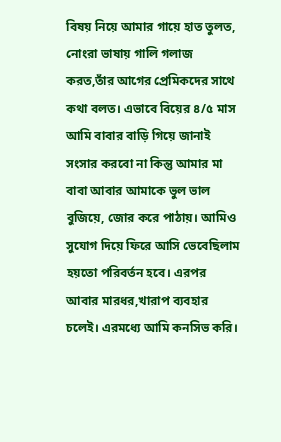বিষয় নিয়ে আমার গায়ে হাত তুলত, নোংরা ভাষায় গালি গলাজ করত,তাঁর আগের প্রেমিকদের সাথে কথা বলত। এভাবে বিয়ের ৪/৫ মাস আমি বাবার বাড়ি গিয়ে জানাই সংসার করবো না কিন্তু আমার মা বাবা আবার আমাকে ভুল ভাল বুজিয়ে, জোর করে পাঠায়। আমিও সুযোগ দিয়ে ফিরে আসি ভেবেছিলাম হয়তো পরিবর্তন হবে। এরপর আবার মারধর,খারাপ ব্যবহার চলেই। এরমধ্যে আমি কনসিভ করি।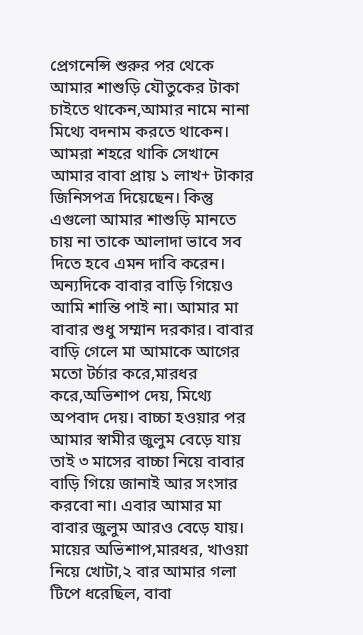প্রেগনেন্সি শুরুর পর থেকে আমার শাশুড়ি যৌতুকের টাকা চাইতে থাকেন,আমার নামে নানা মিথ্যে বদনাম করতে থাকেন। আমরা শহরে থাকি সেখানে আমার বাবা প্রায় ১ লাখ+ টাকার জিনিসপত্র দিয়েছেন। কিন্তু এগুলো আমার শাশুড়ি মানতে চায় না তাকে আলাদা ভাবে সব দিতে হবে এমন দাবি করেন। অন্যদিকে বাবার বাড়ি গিয়েও আমি শান্তি পাই না। আমার মা বাবার শুধু সম্মান দরকার। বাবার বাড়ি গেলে মা আমাকে আগের মতো টর্চার করে,মারধর করে,অভিশাপ দেয়, মিথ্যে অপবাদ দেয়। বাচ্চা হওয়ার পর আমার স্বামীর জুলুম বেড়ে যায় তাই ৩ মাসের বাচ্চা নিয়ে বাবার বাড়ি গিয়ে জানাই আর সংসার করবো না। এবার আমার মা বাবার জুলুম আরও বেড়ে যায়। মায়ের অভিশাপ,মারধর, খাওয়া নিয়ে খোটা,২ বার আমার গলা টিপে ধরেছিল, বাবা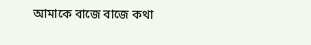আমাকে বাজে বাজে কথা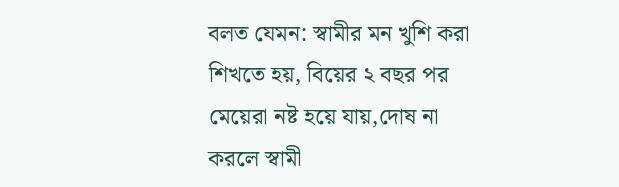বলত যেমন: স্বামীর মন খুশি করা শিখতে হয়, বিয়ের ২ বছর পর মেয়েরা নষ্ট হয়ে যায়,দোষ না করলে স্বামী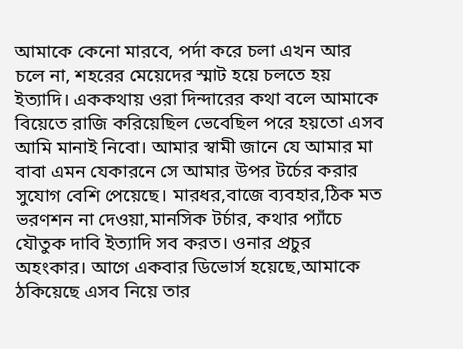আমাকে কেনো মারবে, পর্দা করে চলা এখন আর চলে না, শহরের মেয়েদের স্মাট হয়ে চলতে হয় ইত্যাদি। এককথায় ওরা দিন্দারের কথা বলে আমাকে বিয়েতে রাজি করিয়েছিল ভেবেছিল পরে হয়তো এসব আমি মানাই নিবো। আমার স্বামী জানে যে আমার মা বাবা এমন যেকারনে সে আমার উপর টর্চের করার সুযোগ বেশি পেয়েছে। মারধর,বাজে ব্যবহার,ঠিক মত ভরণশন না দেওয়া,মানসিক টর্চার, কথার প্যাঁচে যৌতুক দাবি ইত্যাদি সব করত। ওনার প্রচুর অহংকার। আগে একবার ডিভোর্স হয়েছে,আমাকে ঠকিয়েছে এসব নিয়ে তার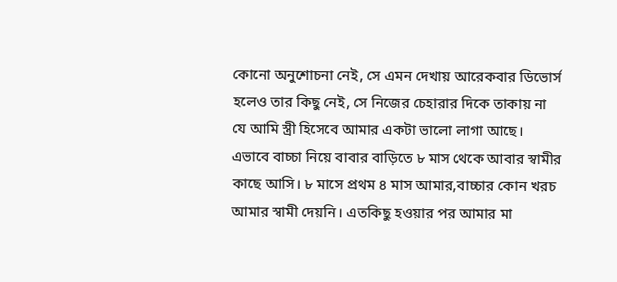কোনো অনুশোচনা নেই, সে এমন দেখায় আরেকবার ডিভোর্স হলেও তার কিছু নেই, সে নিজের চেহারার দিকে তাকায় না যে আমি স্ত্রী হিসেবে আমার একটা ভালো লাগা আছে। এভাবে বাচ্চা নিয়ে বাবার বাড়িতে ৮ মাস থেকে আবার স্বামীর কাছে আসি। ৮ মাসে প্রথম ৪ মাস আমার,বাচ্চার কোন খরচ আমার স্বামী দেয়নি। এতকিছু হওয়ার পর আমার মা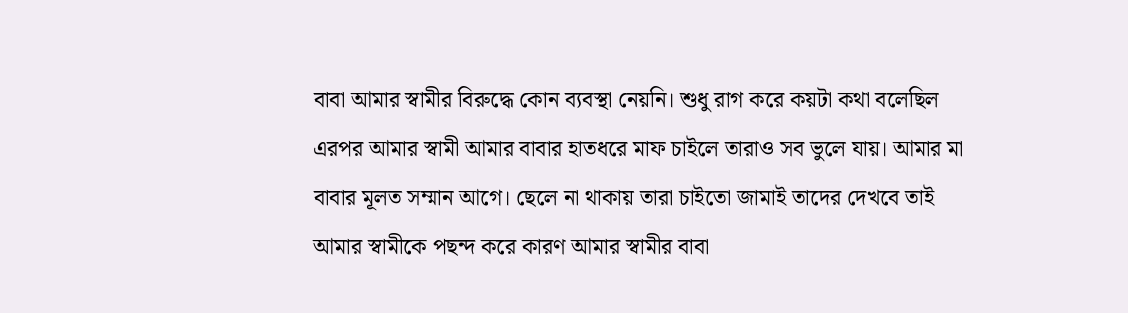বাবা আমার স্বামীর বিরুদ্ধে কোন ব্যবস্থা নেয়নি। শুধু রাগ করে কয়টা কথা বলেছিল এরপর আমার স্বামী আমার বাবার হাতধরে মাফ চাইলে তারাও সব ভুলে যায়। আমার মা বাবার মূলত সম্মান আগে। ছেলে না থাকায় তারা চাইতো জামাই তাদের দেখবে তাই আমার স্বামীকে পছন্দ করে কারণ আমার স্বামীর বাবা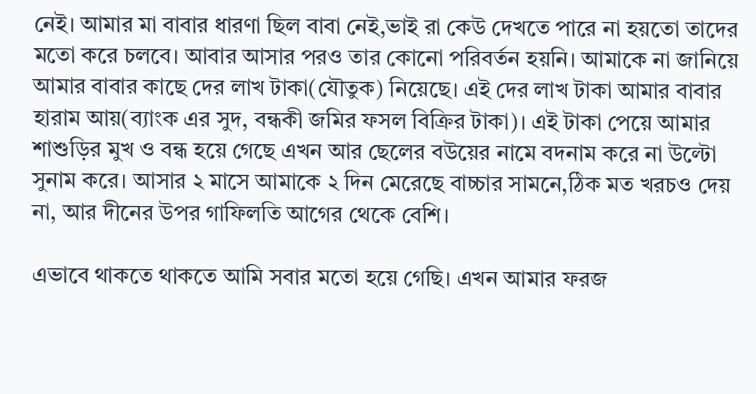নেই। আমার মা বাবার ধারণা ছিল বাবা নেই,ভাই রা কেউ দেখতে পারে না হয়তো তাদের মতো করে চলবে। আবার আসার পরও তার কোনো পরিবর্তন হয়নি। আমাকে না জানিয়ে আমার বাবার কাছে দের লাখ টাকা(যৌতুক) নিয়েছে। এই দের লাখ টাকা আমার বাবার হারাম আয়(ব্যাংক এর সুদ, বন্ধকী জমির ফসল বিক্রির টাকা)। এই টাকা পেয়ে আমার শাশুড়ির মুখ ও বন্ধ হয়ে গেছে এখন আর ছেলের বউয়ের নামে বদনাম করে না উল্টো সুনাম করে। আসার ২ মাসে আমাকে ২ দিন মেরেছে বাচ্চার সামনে,ঠিক মত খরচও দেয় না, আর দীনের উপর গাফিলতি আগের থেকে বেশি।

এভাবে থাকতে থাকতে আমি সবার মতো হয়ে গেছি। এখন আমার ফরজ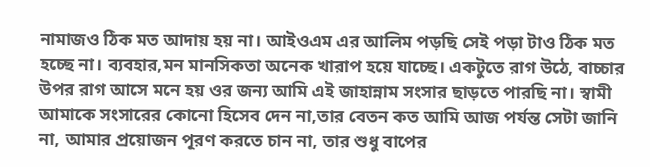নামাজও ঠিক মত আদায় হয় না। আইওএম এর আলিম পড়ছি সেই পড়া টাও ঠিক মত হচ্ছে না। ব্যবহার,মন মানসিকতা অনেক খারাপ হয়ে যাচ্ছে। একটুতে রাগ উঠে, বাচ্চার উপর রাগ আসে মনে হয় ওর জন্য আমি এই জাহান্নাম সংসার ছাড়তে পারছি না। স্বামী আমাকে সংসারের কোনো হিসেব দেন না,তার বেতন কত আমি আজ পর্যন্ত সেটা জানি না, আমার প্রয়োজন পূরণ করতে চান না, তার শুধু বাপের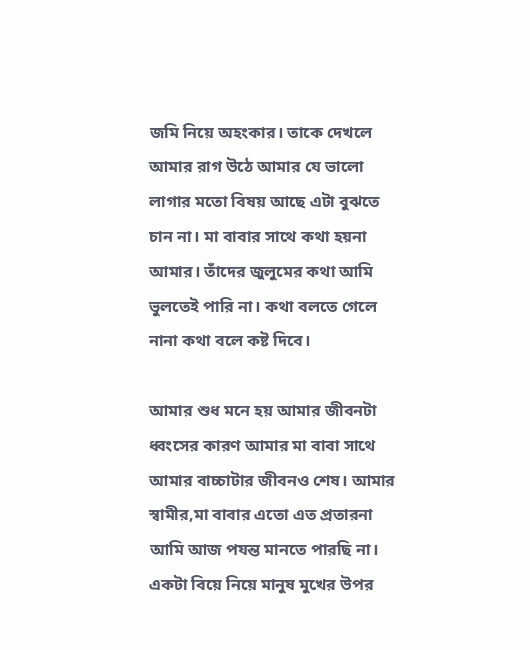জমি নিয়ে অহংকার। তাকে দেখলে আমার রাগ উঠে আমার যে ভালো লাগার মতো বিষয় আছে এটা বুঝতে চান না। মা বাবার সাথে কথা হয়না আমার। তাঁদের জুলুমের কথা আমি ভুলতেই পারি না। কথা বলতে গেলে নানা কথা বলে কষ্ট দিবে।

আমার শুধ মনে হয় আমার জীবনটা ধ্বংসের কারণ আমার মা বাবা সাথে আমার বাচ্চাটার জীবনও শেষ। আমার স্বামীর,মা বাবার এতো এত প্রতারনা আমি আজ পযন্ত মানতে পারছি না। একটা বিয়ে নিয়ে মানুষ মুখের উপর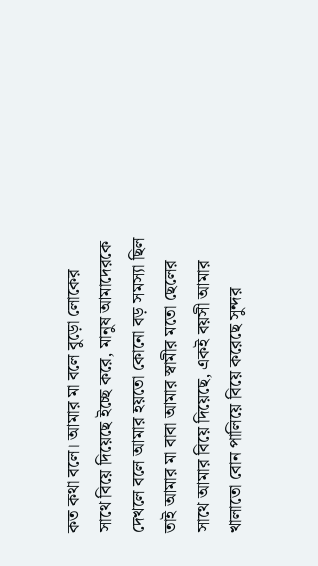কত কথা বলে। আমার মা বলে বুড়ো লোকের সাথে বিয়ে দিয়েছে ইচ্ছে করে, মানুষ আমাদেরকে দেখলে বলে আমার হয়তো কোনো বড় সমস্যা ছিল তাই আমার মা বাবা আমার স্বামীর মতো ছেলের সাথে আমার বিয়ে দিয়েছে, একই বয়সী আমার খালাতো বোন পালিয়ে বিয়ে করেছে সুন্দর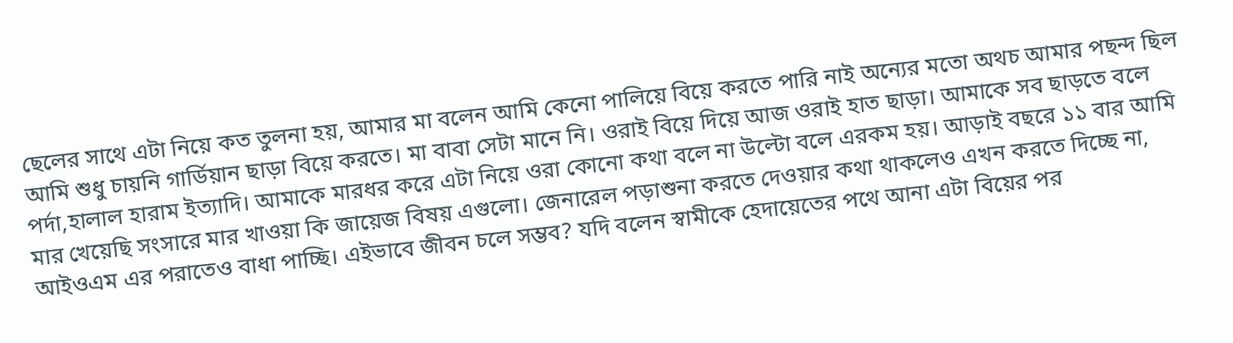ছেলের সাথে এটা নিয়ে কত তুলনা হয়, আমার মা বলেন আমি কেনো পালিয়ে বিয়ে করতে পারি নাই অন্যের মতো অথচ আমার পছন্দ ছিল আমি শুধু চায়নি গার্ডিয়ান ছাড়া বিয়ে করতে। মা বাবা সেটা মানে নি। ওরাই বিয়ে দিয়ে আজ ওরাই হাত ছাড়া। আমাকে সব ছাড়তে বলে পর্দা,হালাল হারাম ইত্যাদি। আমাকে মারধর করে এটা নিয়ে ওরা কোনো কথা বলে না উল্টো বলে এরকম হয়। আড়াই বছরে ১১ বার আমি মার খেয়েছি সংসারে মার খাওয়া কি জায়েজ বিষয় এগুলো। জেনারেল পড়াশুনা করতে দেওয়ার কথা থাকলেও এখন করতে দিচ্ছে না, আইওএম এর পরাতেও বাধা পাচ্ছি। এইভাবে জীবন চলে সম্ভব? যদি বলেন স্বামীকে হেদায়েতের পথে আনা এটা বিয়ের পর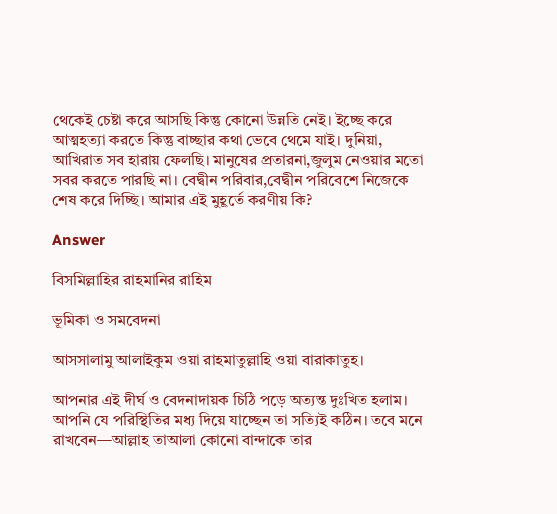থেকেই চেষ্টা করে আসছি কিন্তু কোনো উন্নতি নেই। ইচ্ছে করে আত্মহত্যা করতে কিন্তু বাচ্ছার কথা ভেবে থেমে যাই। দুনিয়া, আখিরাত সব হারায় ফেলছি। মানুষের প্রতারনা,জুলুম নেওয়ার মতো সবর করতে পারছি না। বেদ্বীন পরিবার,বেদ্বীন পরিবেশে নিজেকে শেষ করে দিচ্ছি। আমার এই মুহূর্তে করণীয় কি?

Answer

বিসমিল্লাহির রাহমানির রাহিম

ভূমিকা ও সমবেদনা

আসসালামু আলাইকুম ওয়া রাহমাতুল্লাহি ওয়া বারাকাতুহ।

আপনার এই দীর্ঘ ও বেদনাদায়ক চিঠি পড়ে অত্যন্ত দুঃখিত হলাম। আপনি যে পরিস্থিতির মধ্য দিয়ে যাচ্ছেন তা সত্যিই কঠিন। তবে মনে রাখবেন—আল্লাহ তাআলা কোনো বান্দাকে তার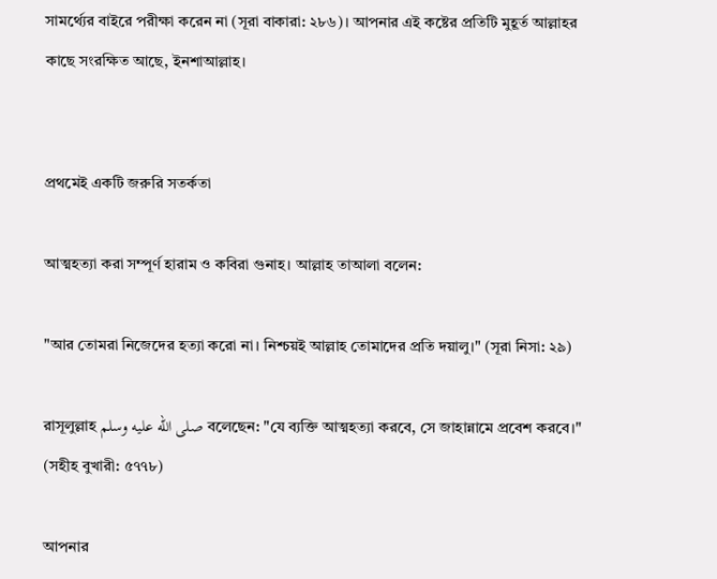সামর্থ্যের বাইরে পরীক্ষা করেন না (সূরা বাকারা: ২৮৬)। আপনার এই কষ্টের প্রতিটি মুহূর্ত আল্লাহর কাছে সংরক্ষিত আছে, ইনশাআল্লাহ।


প্রথমেই একটি জরুরি সতর্কতা

আত্মহত্যা করা সম্পূর্ণ হারাম ও কবিরা গুনাহ। আল্লাহ তাআলা বলেন:

"আর তোমরা নিজেদের হত্যা করো না। নিশ্চয়ই আল্লাহ তোমাদের প্রতি দয়ালু।" (সূরা নিসা: ২৯)

রাসূলুল্লাহ صلى الله عليه وسلم বলেছেন: "যে ব্যক্তি আত্মহত্যা করবে, সে জাহান্নামে প্রবেশ করবে।" (সহীহ বুখারী: ৫৭৭৮)

আপনার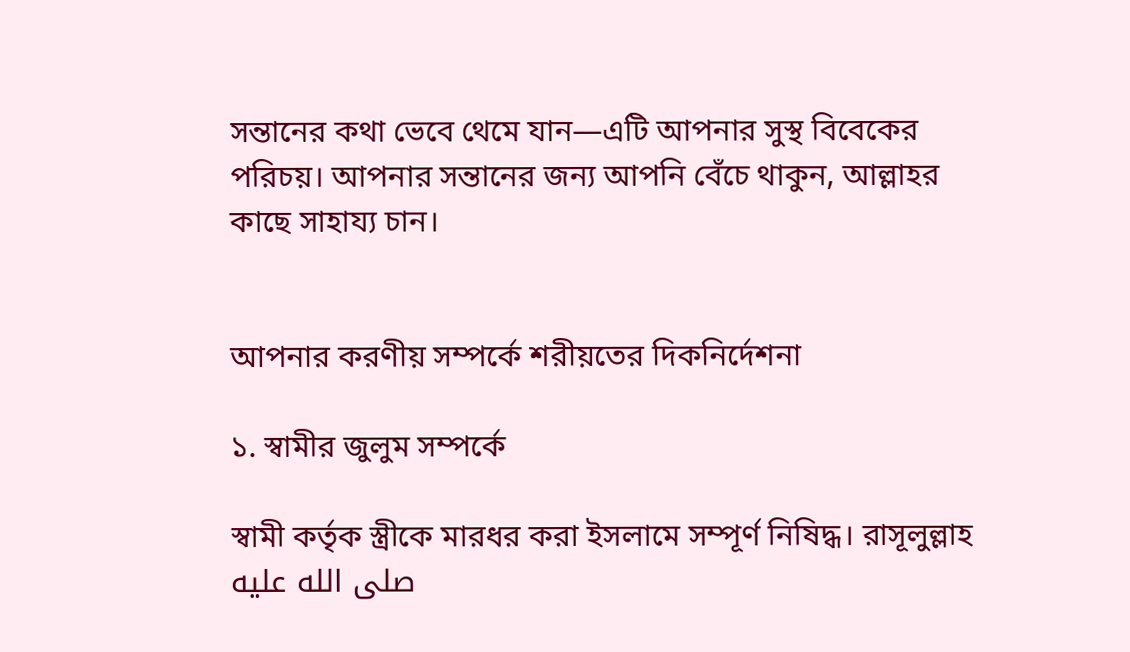সন্তানের কথা ভেবে থেমে যান—এটি আপনার সুস্থ বিবেকের পরিচয়। আপনার সন্তানের জন্য আপনি বেঁচে থাকুন, আল্লাহর কাছে সাহায্য চান।


আপনার করণীয় সম্পর্কে শরীয়তের দিকনির্দেশনা

১. স্বামীর জুলুম সম্পর্কে

স্বামী কর্তৃক স্ত্রীকে মারধর করা ইসলামে সম্পূর্ণ নিষিদ্ধ। রাসূলুল্লাহ صلى الله عليه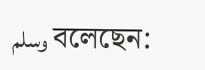وسلم বলেছেন: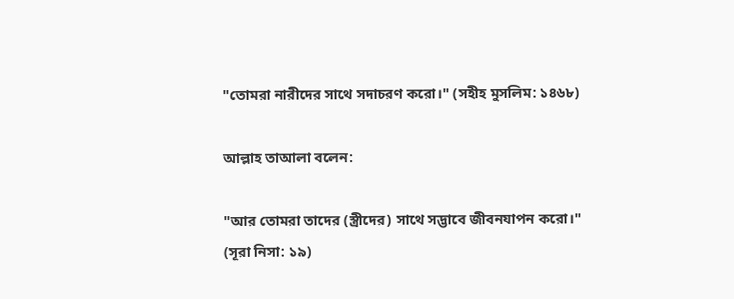"তোমরা নারীদের সাথে সদাচরণ করো।" (সহীহ মুসলিম: ১৪৬৮)

আল্লাহ তাআলা বলেন:

"আর তোমরা তাদের (স্ত্রীদের) সাথে সদ্ভাবে জীবনযাপন করো।" (সূরা নিসা: ১৯)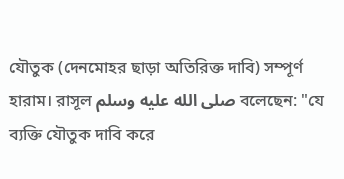যৌতুক (দেনমোহর ছাড়া অতিরিক্ত দাবি) সম্পূর্ণ হারাম। রাসূল صلى الله عليه وسلم বলেছেন: "যে ব্যক্তি যৌতুক দাবি করে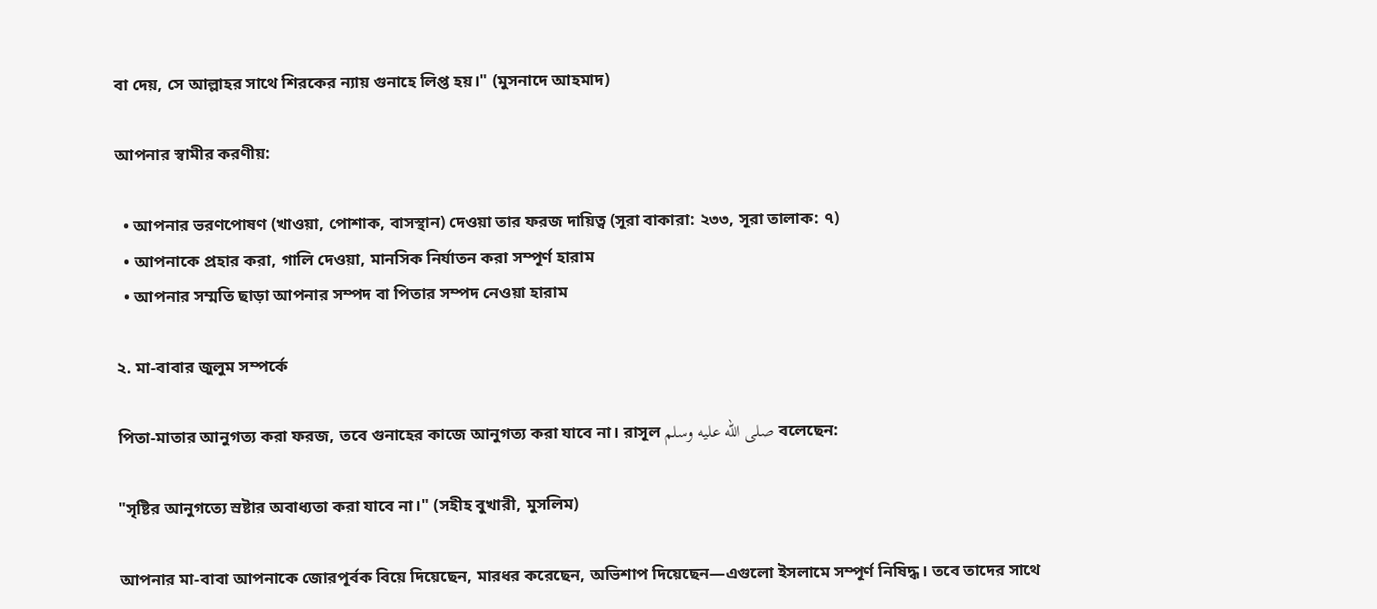বা দেয়, সে আল্লাহর সাথে শিরকের ন্যায় গুনাহে লিপ্ত হয়।" (মুসনাদে আহমাদ)

আপনার স্বামীর করণীয়:

  • আপনার ভরণপোষণ (খাওয়া, পোশাক, বাসস্থান) দেওয়া তার ফরজ দায়িত্ব (সূরা বাকারা: ২৩৩, সূরা তালাক: ৭)
  • আপনাকে প্রহার করা, গালি দেওয়া, মানসিক নির্যাতন করা সম্পূর্ণ হারাম
  • আপনার সম্মতি ছাড়া আপনার সম্পদ বা পিতার সম্পদ নেওয়া হারাম

২. মা-বাবার জুলুম সম্পর্কে

পিতা-মাতার আনুগত্য করা ফরজ, তবে গুনাহের কাজে আনুগত্য করা যাবে না। রাসূল صلى الله عليه وسلم বলেছেন:

"সৃষ্টির আনুগত্যে স্রষ্টার অবাধ্যতা করা যাবে না।" (সহীহ বুখারী, মুসলিম)

আপনার মা-বাবা আপনাকে জোরপূর্বক বিয়ে দিয়েছেন, মারধর করেছেন, অভিশাপ দিয়েছেন—এগুলো ইসলামে সম্পূর্ণ নিষিদ্ধ। তবে তাদের সাথে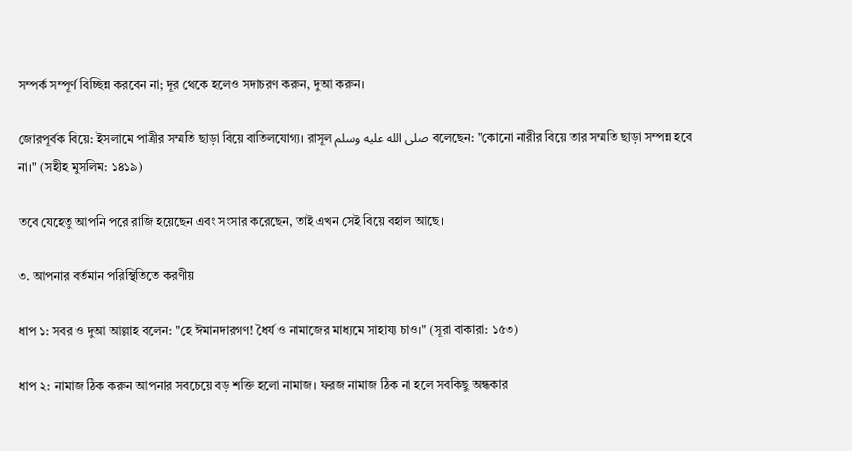সম্পর্ক সম্পূর্ণ বিচ্ছিন্ন করবেন না; দূর থেকে হলেও সদাচরণ করুন, দুআ করুন।

জোরপূর্বক বিয়ে: ইসলামে পাত্রীর সম্মতি ছাড়া বিয়ে বাতিলযোগ্য। রাসূল صلى الله عليه وسلم বলেছেন: "কোনো নারীর বিয়ে তার সম্মতি ছাড়া সম্পন্ন হবে না।" (সহীহ মুসলিম: ১৪১৯)

তবে যেহেতু আপনি পরে রাজি হয়েছেন এবং সংসার করেছেন, তাই এখন সেই বিয়ে বহাল আছে।

৩. আপনার বর্তমান পরিস্থিতিতে করণীয়

ধাপ ১: সবর ও দুআ আল্লাহ বলেন: "হে ঈমানদারগণ! ধৈর্য ও নামাজের মাধ্যমে সাহায্য চাও।" (সূরা বাকারা: ১৫৩)

ধাপ ২: নামাজ ঠিক করুন আপনার সবচেয়ে বড় শক্তি হলো নামাজ। ফরজ নামাজ ঠিক না হলে সবকিছু অন্ধকার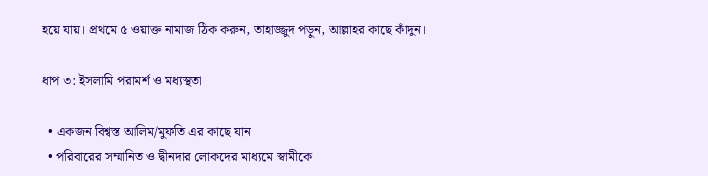হয়ে যায়। প্রথমে ৫ ওয়াক্ত নামাজ ঠিক করুন, তাহাজ্জুদ পড়ুন, আল্লাহর কাছে কাঁদুন।

ধাপ ৩: ইসলামি পরামর্শ ও মধ্যস্থতা

  • একজন বিশ্বস্ত আলিম/মুফতি এর কাছে যান
  • পরিবারের সম্মানিত ও দ্বীনদার লোকদের মাধ্যমে স্বামীকে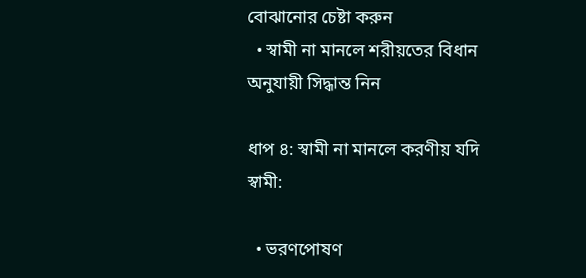বোঝানোর চেষ্টা করুন
  • স্বামী না মানলে শরীয়তের বিধান অনুযায়ী সিদ্ধান্ত নিন

ধাপ ৪: স্বামী না মানলে করণীয় যদি স্বামী:

  • ভরণপোষণ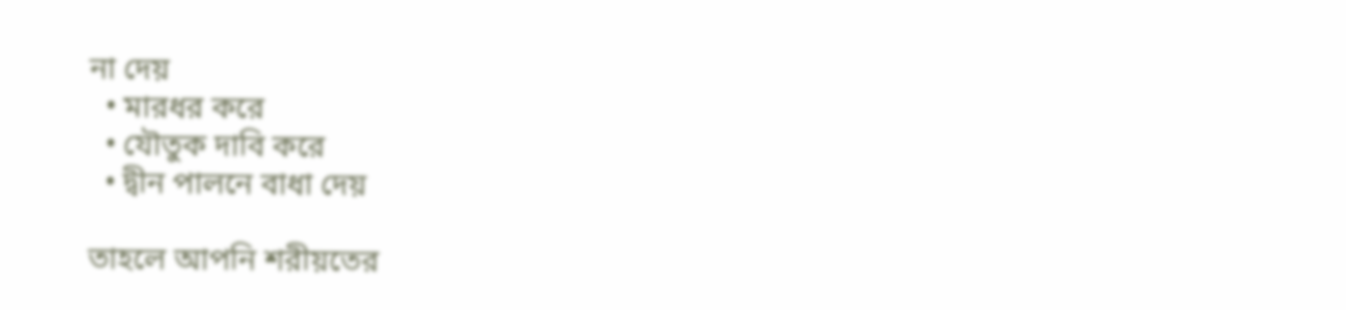না দেয়
  • মারধর করে
  • যৌতুক দাবি করে
  • দ্বীন পালনে বাধা দেয়

তাহলে আপনি শরীয়তের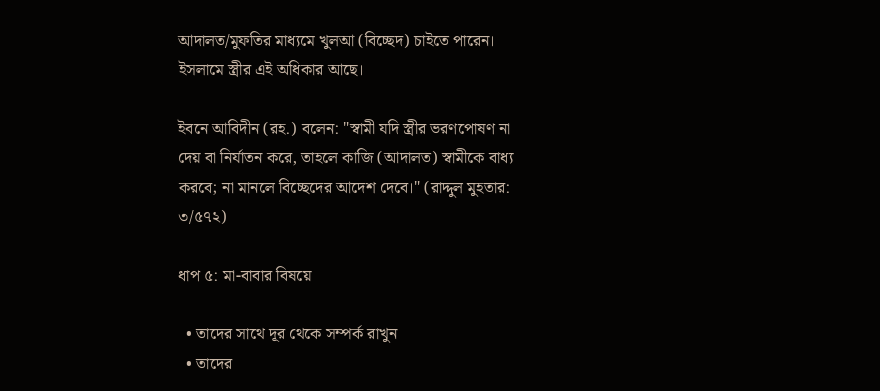আদালত/মুফতির মাধ্যমে খুলআ (বিচ্ছেদ) চাইতে পারেন। ইসলামে স্ত্রীর এই অধিকার আছে।

ইবনে আবিদীন (রহ.) বলেন: "স্বামী যদি স্ত্রীর ভরণপোষণ না দেয় বা নির্যাতন করে, তাহলে কাজি (আদালত) স্বামীকে বাধ্য করবে; না মানলে বিচ্ছেদের আদেশ দেবে।" (রাদ্দুল মুহতার: ৩/৫৭২)

ধাপ ৫: মা-বাবার বিষয়ে

  • তাদের সাথে দূর থেকে সম্পর্ক রাখুন
  • তাদের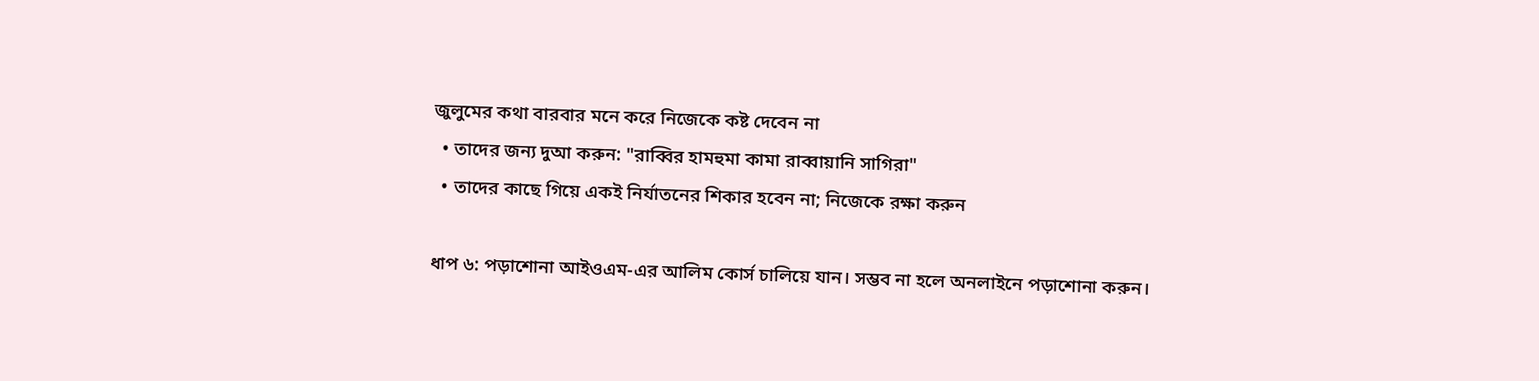জুলুমের কথা বারবার মনে করে নিজেকে কষ্ট দেবেন না
  • তাদের জন্য দুআ করুন: "রাব্বির হামহুমা কামা রাব্বায়ানি সাগিরা"
  • তাদের কাছে গিয়ে একই নির্যাতনের শিকার হবেন না; নিজেকে রক্ষা করুন

ধাপ ৬: পড়াশোনা আইওএম-এর আলিম কোর্স চালিয়ে যান। সম্ভব না হলে অনলাইনে পড়াশোনা করুন।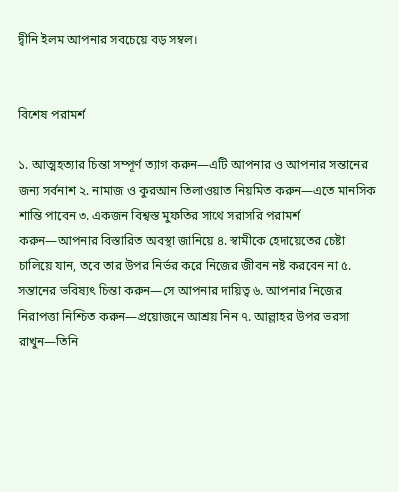দ্বীনি ইলম আপনার সবচেয়ে বড় সম্বল।


বিশেষ পরামর্শ

১. আত্মহত্যার চিন্তা সম্পূর্ণ ত্যাগ করুন—এটি আপনার ও আপনার সন্তানের জন্য সর্বনাশ ২. নামাজ ও কুরআন তিলাওয়াত নিয়মিত করুন—এতে মানসিক শান্তি পাবেন ৩. একজন বিশ্বস্ত মুফতির সাথে সরাসরি পরামর্শ করুন—আপনার বিস্তারিত অবস্থা জানিয়ে ৪. স্বামীকে হেদায়েতের চেষ্টা চালিয়ে যান, তবে তার উপর নির্ভর করে নিজের জীবন নষ্ট করবেন না ৫. সন্তানের ভবিষ্যৎ চিন্তা করুন—সে আপনার দায়িত্ব ৬. আপনার নিজের নিরাপত্তা নিশ্চিত করুন—প্রয়োজনে আশ্রয় নিন ৭. আল্লাহর উপর ভরসা রাখুন—তিনি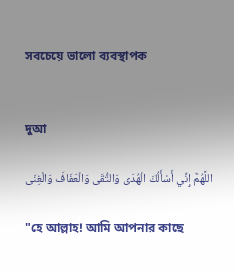সবচেয়ে ভালো ব্যবস্থাপক


দুআ

اللَّهُمَّ إِنِّي أَسْأَلُكَ الْهُدَى وَالتُّقَى وَالْعَفَافَ وَالْغِنَى

"হে আল্লাহ! আমি আপনার কাছে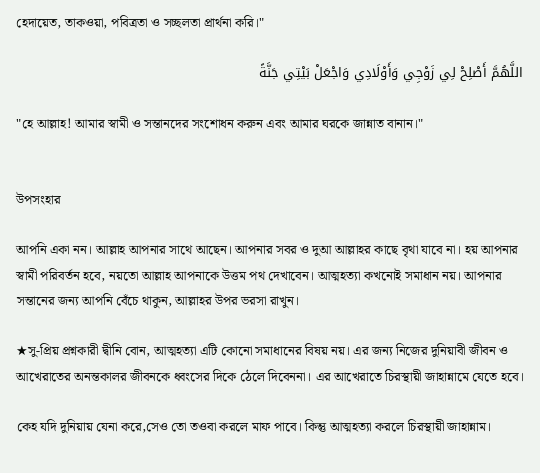হেদায়েত, তাকওয়া, পবিত্রতা ও সচ্ছলতা প্রার্থনা করি।"

اللَّهُمَّ أَصْلِحْ لِي زَوْجِي وَأَوْلَادِي وَاجْعَلْ بَيْتِي جَنَّةً

"হে আল্লাহ! আমার স্বামী ও সন্তানদের সংশোধন করুন এবং আমার ঘরকে জান্নাত বানান।"


উপসংহার

আপনি একা নন। আল্লাহ আপনার সাথে আছেন। আপনার সবর ও দুআ আল্লাহর কাছে বৃথা যাবে না। হয় আপনার স্বামী পরিবর্তন হবে, নয়তো আল্লাহ আপনাকে উত্তম পথ দেখাবেন। আত্মহত্যা কখনোই সমাধান নয়। আপনার সন্তানের জন্য আপনি বেঁচে থাকুন, আল্লাহর উপর ভরসা রাখুন।

★সু-প্রিয় প্রশ্নকারী দ্বীনি বোন, আত্মহত্যা এটি কোনো সমাধানের বিষয় নয়। এর জন্য নিজের দুনিয়াবী জীবন ও আখেরাতের অনন্তকালর জীবনকে ধ্বংসের দিকে ঠেলে দিবেননা। এর আখেরাতে চিরস্থায়ী জাহান্নামে যেতে হবে।

কেহ যদি দুনিয়ায় যেনা করে,সেও তো তওবা করলে মাফ পাবে। কিন্তু আত্মহত্যা করলে চিরস্থায়ী জাহান্নাম।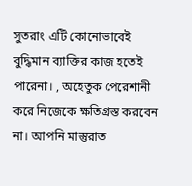সুতরাং এটি কোনোভাবেই বুদ্ধিমান ব্যাক্তির কাজ হতেই পারেনা। , অহেতুক পেরেশানী করে নিজেকে ক্ষতিগ্রস্ত করবেন না। আপনি মাস্তুরাত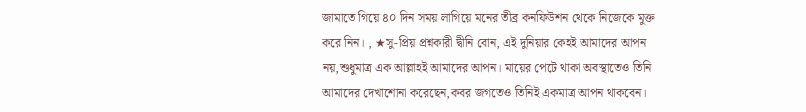জামাতে গিয়ে ৪০ দিন সময় লাগিয়ে মনের তীব্র কনফিউশন থেকে নিজেকে মুক্ত করে নিন। , ★সু-প্রিয় প্রশ্নকারী দ্বীনি বোন, এই দুনিয়ার কেহই আমাদের আপন নয়,শুধুমাত্র এক আল্লাহই আমাদের আপন। মায়ের পেটে থাকা অবস্থাতেও তিনি আমাদের দেখাশোনা করেছেন,কবর জগতেও তিনিই একমাত্র আপন থাকবেন।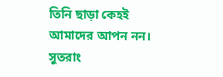তিনি ছাড়া কেহই আমাদের আপন নন। সুতরাং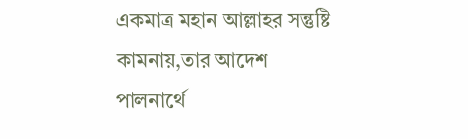একমাত্র মহান আল্লাহর সন্তুষ্টি কামনায়,তার আদেশ পালনার্থে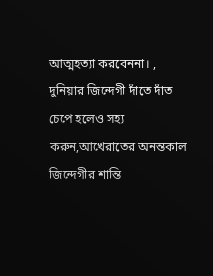আত্মহত্যা করবেননা। , দুনিয়ার জিন্দেগী দাঁতে দাঁত চেপে হলেও সহ্য করুন,আখেরাতের অনন্তকাল জিন্দেগীর শান্তি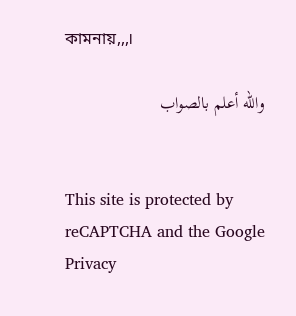কামনায়,,,।

والله أعلم بالصواب


This site is protected by reCAPTCHA and the Google Privacy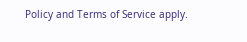Policy and Terms of Service apply.